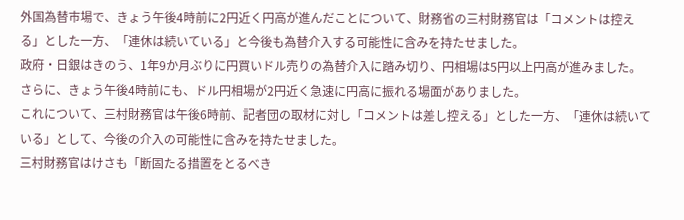外国為替市場で、きょう午後4時前に2円近く円高が進んだことについて、財務省の三村財務官は「コメントは控える」とした一方、「連休は続いている」と今後も為替介入する可能性に含みを持たせました。
政府・日銀はきのう、1年9か月ぶりに円買いドル売りの為替介入に踏み切り、円相場は5円以上円高が進みました。
さらに、きょう午後4時前にも、ドル円相場が2円近く急速に円高に振れる場面がありました。
これについて、三村財務官は午後6時前、記者団の取材に対し「コメントは差し控える」とした一方、「連休は続いている」として、今後の介入の可能性に含みを持たせました。
三村財務官はけさも「断固たる措置をとるべき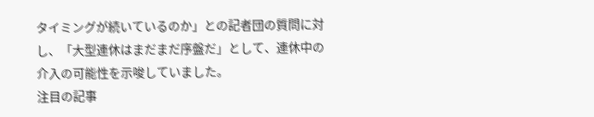タイミングが続いているのか」との記者団の質問に対し、「大型連休はまだまだ序盤だ」として、連休中の介入の可能性を示唆していました。
注目の記事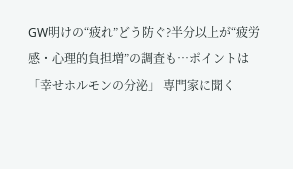GW明けの“疲れ”どう防ぐ?半分以上が“疲労感・心理的負担増”の調査も…ポイントは「幸せホルモンの分泌」 専門家に聞く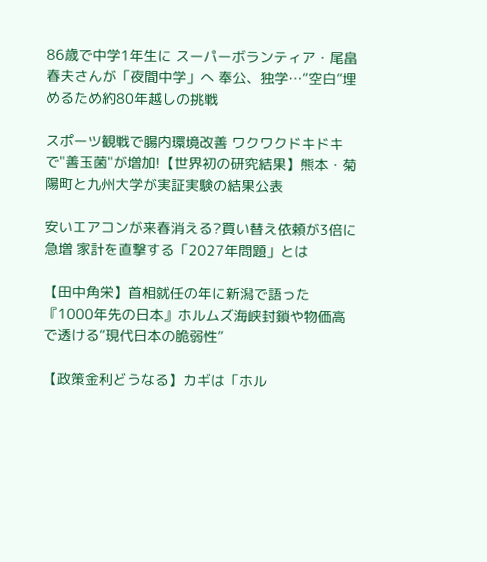86歳で中学1年生に スーパーボランティア・尾畠春夫さんが「夜間中学」へ 奉公、独学…“空白”埋めるため約80年越しの挑戦

スポーツ観戦で腸内環境改善 ワクワクドキドキで"善玉菌"が増加!【世界初の研究結果】熊本・菊陽町と九州大学が実証実験の結果公表

安いエアコンが来春消える?買い替え依頼が3倍に急増 家計を直撃する「2027年問題」とは

【田中角栄】首相就任の年に新潟で語った『1000年先の日本』ホルムズ海峡封鎖や物価高で透ける“現代日本の脆弱性”

【政策金利どうなる】カギは「ホル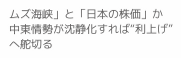ムズ海峡」と「日本の株価」か 中東情勢が沈静化すれば“利上げ”へ舵切る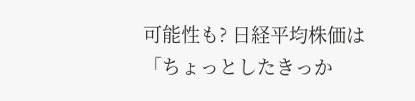可能性も? 日経平均株価は「ちょっとしたきっか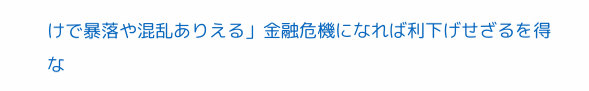けで暴落や混乱ありえる」金融危機になれば利下げせざるを得な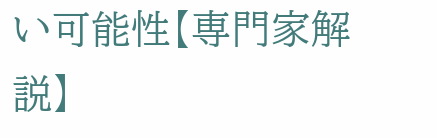い可能性【専門家解説】